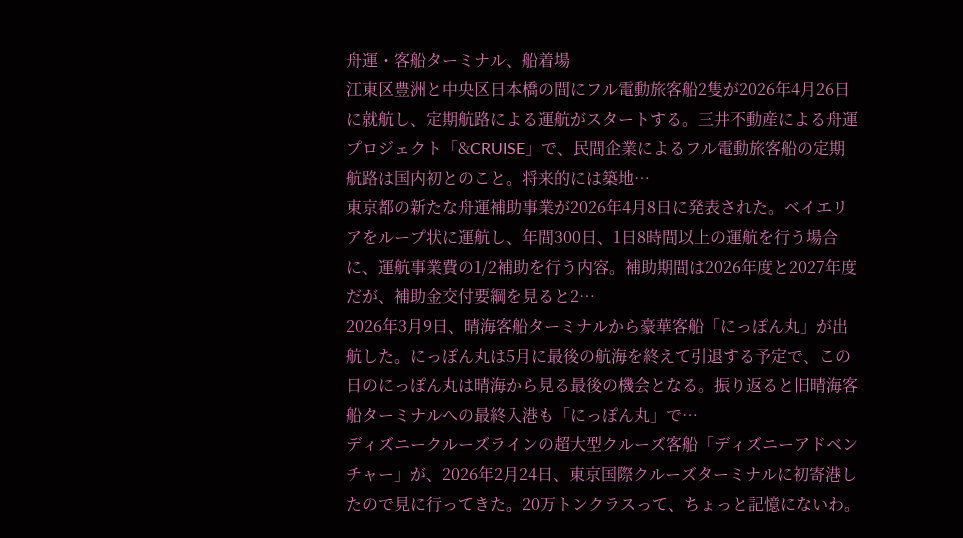舟運・客船ターミナル、船着場
江東区豊洲と中央区日本橋の間にフル電動旅客船2隻が2026年4月26日に就航し、定期航路による運航がスタートする。三井不動産による舟運プロジェクト「&CRUISE」で、民間企業によるフル電動旅客船の定期航路は国内初とのこと。将来的には築地…
東京都の新たな舟運補助事業が2026年4月8日に発表された。ベイエリアをループ状に運航し、年間300日、1日8時間以上の運航を行う場合に、運航事業費の1/2補助を行う内容。補助期間は2026年度と2027年度だが、補助金交付要綱を見ると2…
2026年3月9日、晴海客船ターミナルから豪華客船「にっぽん丸」が出航した。にっぽん丸は5月に最後の航海を終えて引退する予定で、この日のにっぽん丸は晴海から見る最後の機会となる。振り返ると旧晴海客船ターミナルへの最終入港も「にっぽん丸」で…
ディズニークルーズラインの超大型クルーズ客船「ディズニーアドベンチャー」が、2026年2月24日、東京国際クルーズターミナルに初寄港したので見に行ってきた。20万トンクラスって、ちょっと記憶にないわ。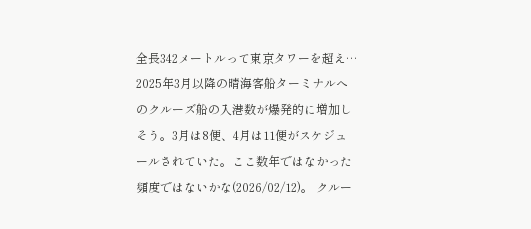全長342メートルって東京タワーを超え…
2025年3月以降の晴海客船ターミナルへのクルーズ船の入港数が爆発的に増加しそう。3月は8便、4月は11便がスケジュールされていた。ここ数年ではなかった頻度ではないかな(2026/02/12)。 クルー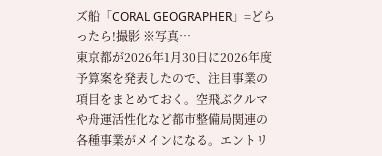ズ船「CORAL GEOGRAPHER」=どらったら!撮影 ※写真…
東京都が2026年1月30日に2026年度予算案を発表したので、注目事業の項目をまとめておく。空飛ぶクルマや舟運活性化など都市整備局関連の各種事業がメインになる。エントリ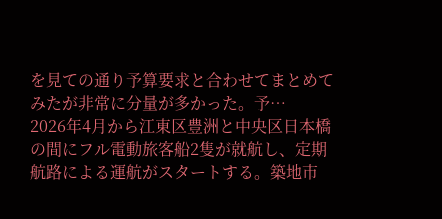を見ての通り予算要求と合わせてまとめてみたが非常に分量が多かった。予…
2026年4月から江東区豊洲と中央区日本橋の間にフル電動旅客船2隻が就航し、定期航路による運航がスタートする。築地市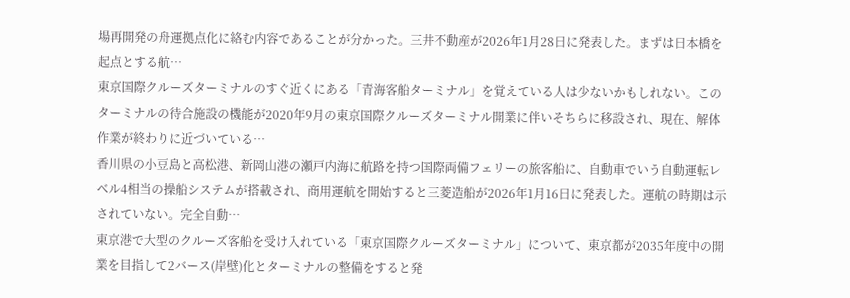場再開発の舟運拠点化に絡む内容であることが分かった。三井不動産が2026年1月28日に発表した。まずは日本橋を起点とする航…
東京国際クルーズターミナルのすぐ近くにある「青海客船ターミナル」を覚えている人は少ないかもしれない。このターミナルの待合施設の機能が2020年9月の東京国際クルーズターミナル開業に伴いそちらに移設され、現在、解体作業が終わりに近づいている…
香川県の小豆島と高松港、新岡山港の瀬戸内海に航路を持つ国際両備フェリーの旅客船に、自動車でいう自動運転レベル4相当の操船システムが搭載され、商用運航を開始すると三菱造船が2026年1月16日に発表した。運航の時期は示されていない。完全自動…
東京港で大型のクルーズ客船を受け入れている「東京国際クルーズターミナル」について、東京都が2035年度中の開業を目指して2バース(岸壁)化とターミナルの整備をすると発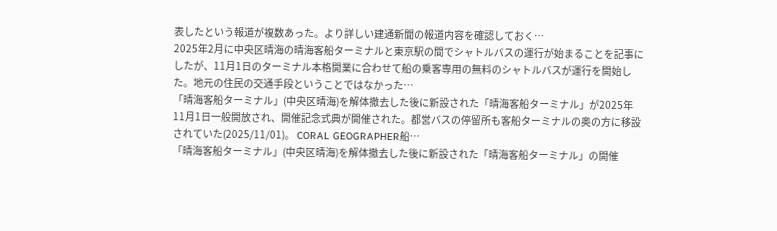表したという報道が複数あった。より詳しい建通新聞の報道内容を確認しておく…
2025年2月に中央区晴海の晴海客船ターミナルと東京駅の間でシャトルバスの運行が始まることを記事にしたが、11月1日のターミナル本格開業に合わせて船の乗客専用の無料のシャトルバスが運行を開始した。地元の住民の交通手段ということではなかった…
「晴海客船ターミナル」(中央区晴海)を解体撤去した後に新設された「晴海客船ターミナル」が2025年11月1日一般開放され、開催記念式典が開催された。都営バスの停留所も客船ターミナルの奥の方に移設されていた(2025/11/01)。 CORAL GEOGRAPHER船…
「晴海客船ターミナル」(中央区晴海)を解体撤去した後に新設された「晴海客船ターミナル」の開催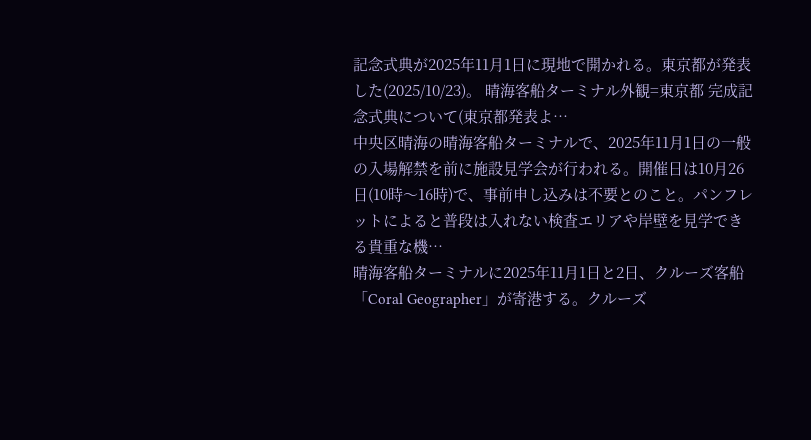記念式典が2025年11月1日に現地で開かれる。東京都が発表した(2025/10/23)。 晴海客船ターミナル外観=東京都 完成記念式典について(東京都発表よ…
中央区晴海の晴海客船ターミナルで、2025年11月1日の一般の入場解禁を前に施設見学会が行われる。開催日は10月26日(10時〜16時)で、事前申し込みは不要とのこと。パンフレットによると普段は入れない検査エリアや岸壁を見学できる貴重な機…
晴海客船ターミナルに2025年11月1日と2日、クルーズ客船「Coral Geographer」が寄港する。クルーズ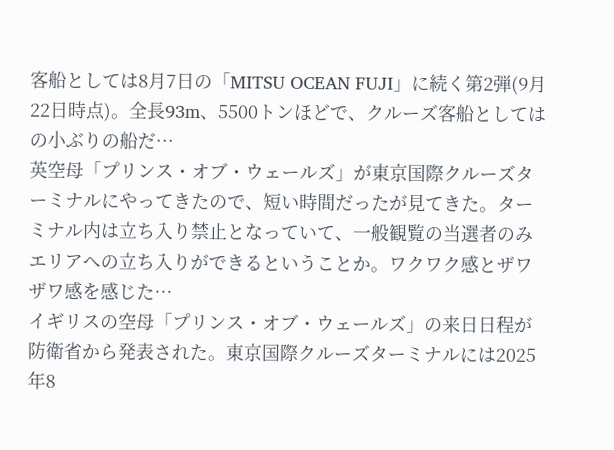客船としては8月7日の「MITSU OCEAN FUJI」に続く第2弾(9月22日時点)。全長93m、5500トンほどで、クルーズ客船としてはの小ぶりの船だ…
英空母「プリンス・オブ・ウェールズ」が東京国際クルーズターミナルにやってきたので、短い時間だったが見てきた。ターミナル内は立ち入り禁止となっていて、一般観覧の当選者のみエリアへの立ち入りができるということか。ワクワク感とザワザワ感を感じた…
イギリスの空母「プリンス・オブ・ウェールズ」の来日日程が防衛省から発表された。東京国際クルーズターミナルには2025年8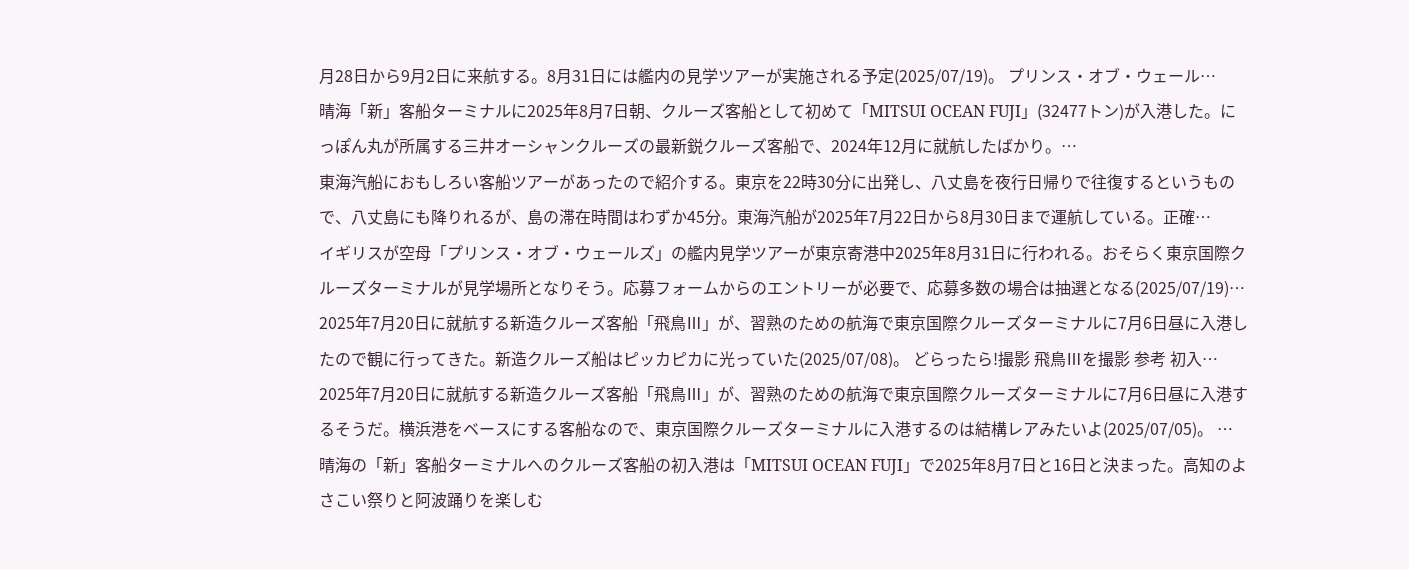月28日から9月2日に来航する。8月31日には艦内の見学ツアーが実施される予定(2025/07/19)。 プリンス・オブ・ウェール…
晴海「新」客船ターミナルに2025年8月7日朝、クルーズ客船として初めて「MITSUI OCEAN FUJI」(32477トン)が入港した。にっぽん丸が所属する三井オーシャンクルーズの最新鋭クルーズ客船で、2024年12月に就航したばかり。…
東海汽船におもしろい客船ツアーがあったので紹介する。東京を22時30分に出発し、八丈島を夜行日帰りで往復するというもので、八丈島にも降りれるが、島の滞在時間はわずか45分。東海汽船が2025年7月22日から8月30日まで運航している。正確…
イギリスが空母「プリンス・オブ・ウェールズ」の艦内見学ツアーが東京寄港中2025年8月31日に行われる。おそらく東京国際クルーズターミナルが見学場所となりそう。応募フォームからのエントリーが必要で、応募多数の場合は抽選となる(2025/07/19)…
2025年7月20日に就航する新造クルーズ客船「飛鳥Ⅲ」が、習熟のための航海で東京国際クルーズターミナルに7月6日昼に入港したので観に行ってきた。新造クルーズ船はピッカピカに光っていた(2025/07/08)。 どらったら!撮影 飛鳥Ⅲを撮影 参考 初入…
2025年7月20日に就航する新造クルーズ客船「飛鳥Ⅲ」が、習熟のための航海で東京国際クルーズターミナルに7月6日昼に入港するそうだ。横浜港をベースにする客船なので、東京国際クルーズターミナルに入港するのは結構レアみたいよ(2025/07/05)。 …
晴海の「新」客船ターミナルへのクルーズ客船の初入港は「MITSUI OCEAN FUJI」で2025年8月7日と16日と決まった。高知のよさこい祭りと阿波踊りを楽しむ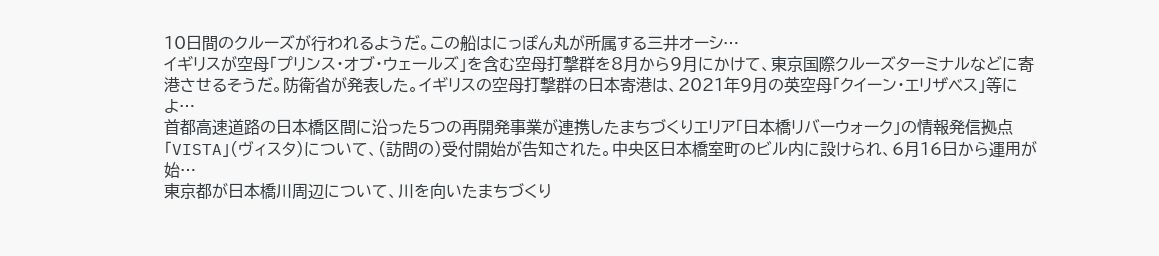10日間のクルーズが行われるようだ。この船はにっぽん丸が所属する三井オーシ…
イギリスが空母「プリンス・オブ・ウェールズ」を含む空母打撃群を8月から9月にかけて、東京国際クルーズターミナルなどに寄港させるそうだ。防衛省が発表した。イギリスの空母打撃群の日本寄港は、2021年9月の英空母「クイーン・エリザベス」等によ…
首都高速道路の日本橋区間に沿った5つの再開発事業が連携したまちづくりエリア「日本橋リバーウォーク」の情報発信拠点「VISTA」(ヴィスタ)について、(訪問の)受付開始が告知された。中央区日本橋室町のビル内に設けられ、6月16日から運用が始…
東京都が日本橋川周辺について、川を向いたまちづくり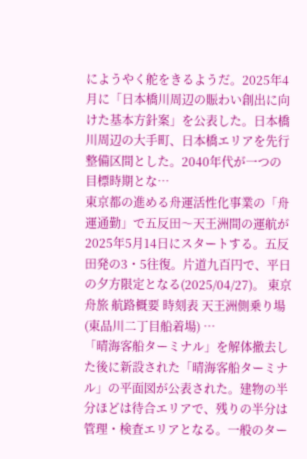にようやく舵をきるようだ。2025年4月に「日本橋川周辺の賑わい創出に向けた基本方針案」を公表した。日本橋川周辺の大手町、日本橋エリアを先行整備区間とした。2040年代が一つの目標時期とな…
東京都の進める舟運活性化事業の「舟運通勤」で五反田〜天王洲間の運航が2025年5月14日にスタートする。五反田発の3・5往復。片道九百円で、平日の夕方限定となる(2025/04/27)。 東京舟旅 航路概要 時刻表 天王洲側乗り場(東品川二丁目船着場) …
「晴海客船ターミナル」を解体撤去した後に新設された「晴海客船ターミナル」の平面図が公表された。建物の半分ほどは待合エリアで、残りの半分は管理・検査エリアとなる。一般のター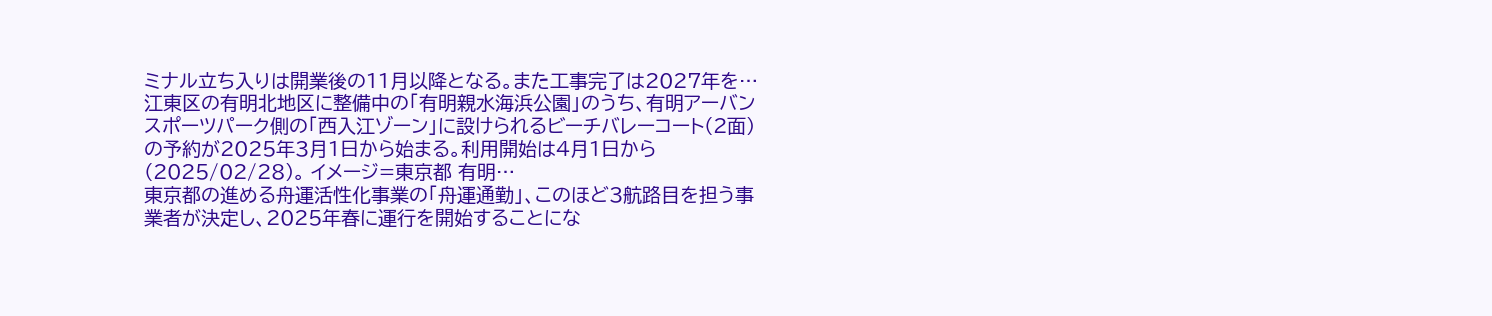ミナル立ち入りは開業後の11月以降となる。また工事完了は2027年を…
江東区の有明北地区に整備中の「有明親水海浜公園」のうち、有明アーバンスポーツパーク側の「西入江ゾーン」に設けられるビーチバレーコート(2面)の予約が2025年3月1日から始まる。利用開始は4月1日から(2025/02/28)。 イメージ=東京都 有明…
東京都の進める舟運活性化事業の「舟運通勤」、このほど3航路目を担う事業者が決定し、2025年春に運行を開始することにな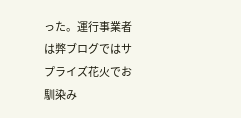った。運行事業者は弊ブログではサプライズ花火でお馴染み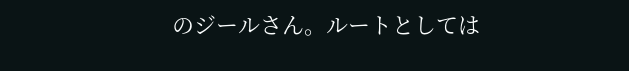のジールさん。ルートとしては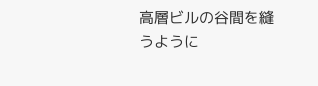高層ビルの谷間を縫うように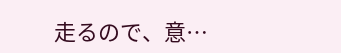走るので、意…